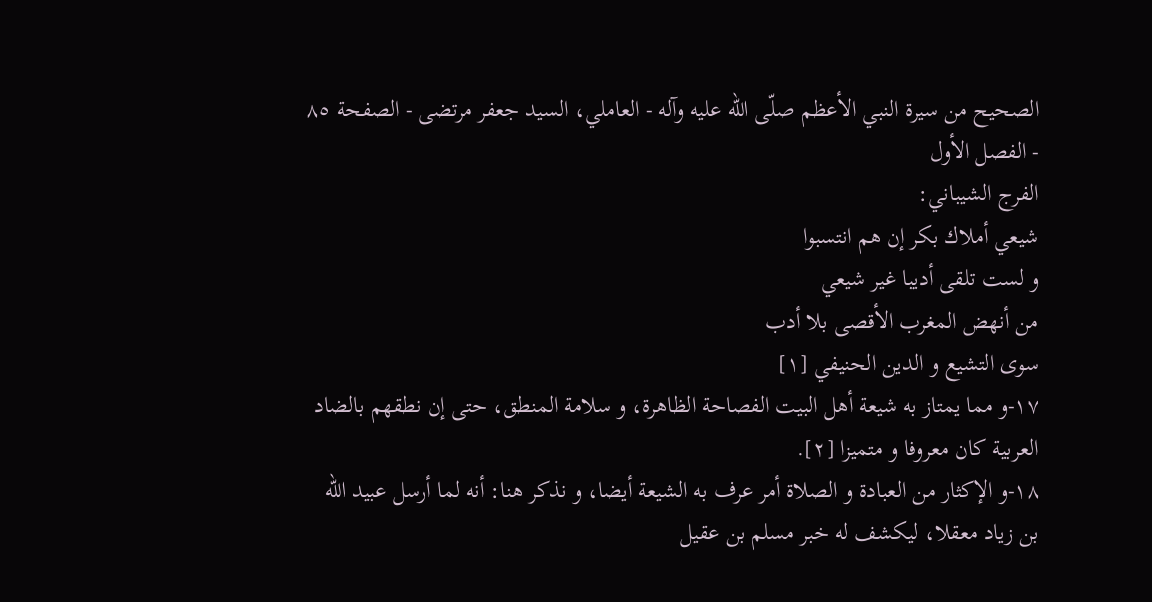الصحيح من سيرة النبي الأعظم صلّى الله عليه وآله - العاملي، السيد جعفر مرتضى - الصفحة ٨٥ - الفصل الأول
الفرج الشيباني:
شيعي أملاك بكر إن هم انتسبوا
و لست تلقى أديبا غير شيعي
من أنهض المغرب الأقصى بلا أدب
سوى التشيع و الدين الحنيفي [١]
١٧-و مما يمتاز به شيعة أهل البيت الفصاحة الظاهرة، و سلامة المنطق، حتى إن نطقهم بالضاد العربية كان معروفا و متميزا [٢].
١٨-و الإكثار من العبادة و الصلاة أمر عرف به الشيعة أيضا، و نذكر هنا: أنه لما أرسل عبيد اللّه بن زياد معقلا، ليكشف له خبر مسلم بن عقيل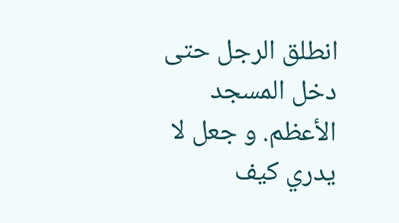انطلق الرجل حتى دخل المسجد الأعظم. و جعل لا يدري كيف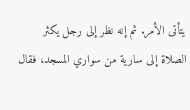يتأتى الأمر. ثم إنه نظر إلى رجل يكثر الصلاة إلى سارية من سواري المسجد، فقال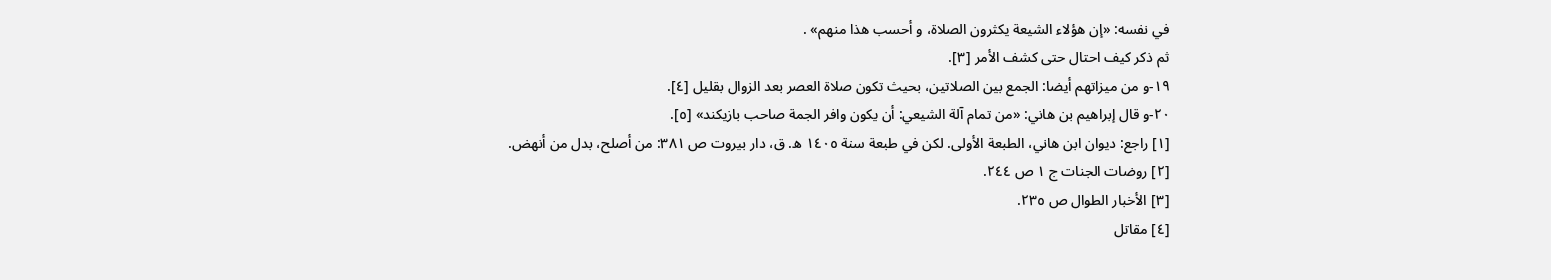في نفسه: «إن هؤلاء الشيعة يكثرون الصلاة، و أحسب هذا منهم» .
ثم ذكر كيف احتال حتى كشف الأمر [٣].
١٩-و من ميزاتهم أيضا: الجمع بين الصلاتين، بحيث تكون صلاة العصر بعد الزوال بقليل [٤].
٢٠-و قال إبراهيم بن هاني: «من تمام آلة الشيعي: أن يكون وافر الجمة صاحب بازيكند» [٥].
[١] راجع: ديوان ابن هاني، الطبعة الأولى. لكن في طبعة سنة ١٤٠٥ ه. ق، دار بيروت ص ٣٨١: من أصلح، بدل من أنهض.
[٢] روضات الجنات ج ١ ص ٢٤٤.
[٣] الأخبار الطوال ص ٢٣٥.
[٤] مقاتل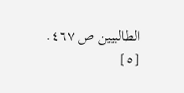الطالبيين ص ٤٦٧.
[٥]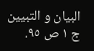البيان و التبيين ج ١ ص ٩٥.